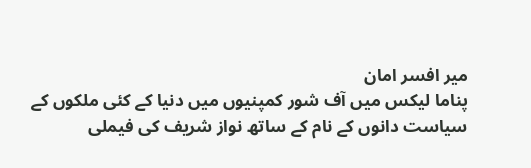میر افسر امان
پناما لیکس میں آف شور کمپنیوں میں دنیا کے کئی ملکوں کے سیاست دانوں کے نام کے ساتھ نواز شریف کی فیملی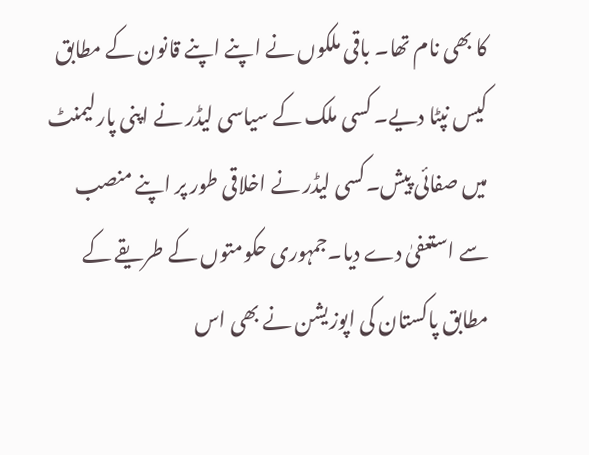کا بھی نام تھا۔ باقی ملکوں نے اپنے اپنے قانون کے مطابق کیس نپٹا دیے۔ کسی ملک کے سیاسی لیڈر نے اپنی پارلیمنٹ میں صفائی پیش۔کسی لیڈر نے اخلاقی طور پر اپنے منصب سے استعفیٰ دے دیا۔جمہوری حکومتوں کے طریقے کے مطابق پاکستان کی اپوزیشن نے بھی اس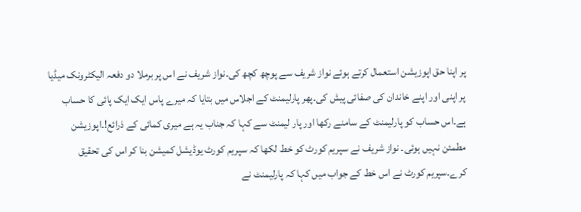پر اپنا حق اپوزیشن استعمال کرتے ہوئے نواز شریف سے پوچھ کچھ کی۔نواز شریف نے اس پر برملا دو دفعہ الیکٹرونک میڈیا پر اپنی اور اپنے خاندان کی صفائی پیش کی۔پھر پارلیمنٹ کے اجلاس میں بتایا کہ میرے پاس ایک ایک پائی کا حساب ہے۔اس حساب کو پارلیمنٹ کے سامنے رکھا اور پار لیمنٹ سے کہا کہ جناب یہ ہے میری کمائی کے ذرائع!۔اپوزیشن مطمئن نہیں ہوئی۔ نواز شریف نے سپریم کورٹ کو خط لکھا کہ سپریم کورٹ یوڈیشل کمیشن بنا کر اس کی تحقیق کرے۔سپریم کورٹ نے اس خط کے جواب میں کہا کہ پارلیمنٹ نے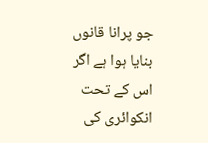جو پرانا قانوں بنایا ہوا ہے اگر اس کے تحت انکوائری کی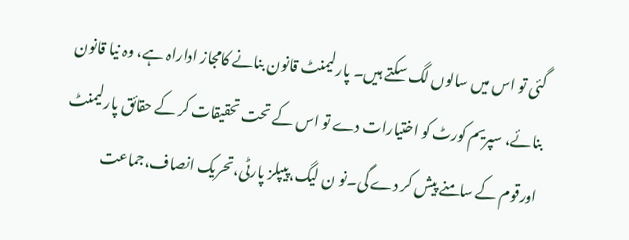گئی تو اس میں سالوں لگ سکتے ہیں۔ پارلیمنٹ قانون بنانے کامجاز اداراہ ہے، وہ نیا قانون بنائے، سپریم کورٹ کو اختیارات دے تو اس کے تحت تحقیقات کر کے حقائق پارلیمنٹ اورقوم کے سامنے پیش کر دے گی۔نو ن لیگ،پیپلز پارٹی،تحریک انصاف،جماعت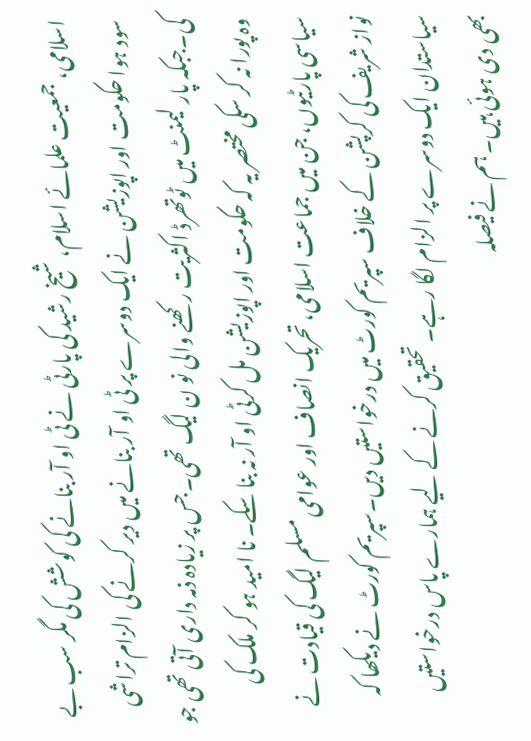اسلامی، جمعیت علمائے اسلام، شیخ رشید کی پارٹی نے ٹی او آر بنانے کی کوشش کی مگر سب بے سود ہوا حکومت اور اپوزیشن نے ایک دوسرے پر ٹی او آر بنانے میں دیر کرنے کی الزام تراشی کی۔جبکہ پار لیمنٹ میں ٹوتھرڈ اکثریت رکھنے والی نو ن لیگ تھی۔جس پر زیادہ ذمہ داری آتی تھی جو وہ پورا نہ کر سکی مختصر یہ کہ حکومت اور اپوزیشن مل کرٹی او آر نہ بنا سکے۔ نا امید ہو کر ملک کی سیاسی پارٹیوں، جن میں جماعت اسلامی، تحریک انصاف اور عوامی مسلم لیگ کی قیادت نے نواز شریف کی کرپشن کے خلاف سپریم کورٹ میں درخواستیں دیں۔سپریم کورٹ نے دیکھا کہ سیاستدان ایک دوسرے پر الزام لگا رہے۔ تحقیق کرنے کے لیے ہمارے پاس درخواستیں بھی دی ہوئی ہیں۔ ہم نے فیصلہ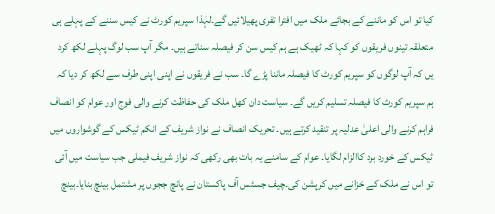کیا تو اس کو ماننے کے بجائے ملک میں افترا تفری پھیلائیں گے۔لہٰذا سپریم کورٹ نے کیس سننے کے پہلے ہی متعلقہ تینوں فریقوں کو کہا کہ ٹھیک ہے ہم کیس سن کر فیصلہ سناتے ہیں۔ مگر آپ سب لوگ پہلے لکھ کرد یں کہ آپ لوگوں کو سپریم کورٹ کا فیصلہ ماننا پڑے گا۔ سب نے فریقوں نے اپنی اپنی طرف سے لکھ کر دیا کہ ہم سپریم کورٹ کا فیصلہ تسلیم کریں گے۔ سیاست دان کھل ملک کی حفاظت کرنے والی فوج اور عوام کو انصاف فراہم کرنے والی اعلیٰ عدلیہ پر تنقید کرتے ہیں۔ تحریک انصاف نے نواز شریف کے انکم ٹیکس کے گوشواروں میں ٹیکس کے خورد برد کاالزام لگایا۔ عوام کے سامنے یہ بات بھی رکھی کہ نواز شریف فیملی جب سیاست میں آئی تو اس نے ملک کے خزانے میں کرپشن کی۔چیف جسٹس آف پاکستان نے پانچ ججوں پر مشتمل بینچ بنایا۔بینچ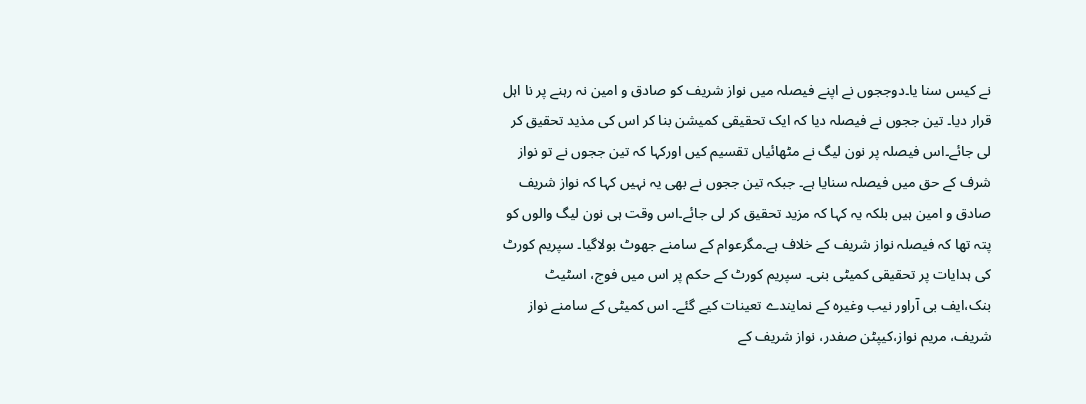نے کیس سنا یا۔دوججوں نے اپنے فیصلہ میں نواز شریف کو صادق و امین نہ رہنے پر نا اہل قرار دیا۔ تین ججوں نے فیصلہ دیا کہ ایک تحقیقی کمیشن بنا کر اس کی مذید تحقیق کر لی جائے۔اس فیصلہ پر نون لیگ نے مٹھائیاں تقسیم کیں اورکہا کہ تین ججوں نے تو نواز شرف کے حق میں فیصلہ سنایا ہے۔ جبکہ تین ججوں نے بھی یہ نہیں کہا کہ نواز شریف صادق و امین ہیں بلکہ یہ کہا کہ مزید تحقیق کر لی جائے۔اس وقت ہی نون لیگ والوں کو پتہ تھا کہ فیصلہ نواز شریف کے خلاف ہے۔مگرعوام کے سامنے جھوٹ بولاگیا۔ سپریم کورٹ کی ہدایات پر تحقیقی کمیٹی بنی۔ سپریم کورٹ کے حکم پر اس میں فوج، اسٹیٹ بنک،ایف بی آراور نیب وغیرہ کے نمایندے تعینات کیے گئے۔ اس کمیٹی کے سامنے نواز شریف، مریم نواز،کیپٹن صفدر، نواز شریف کے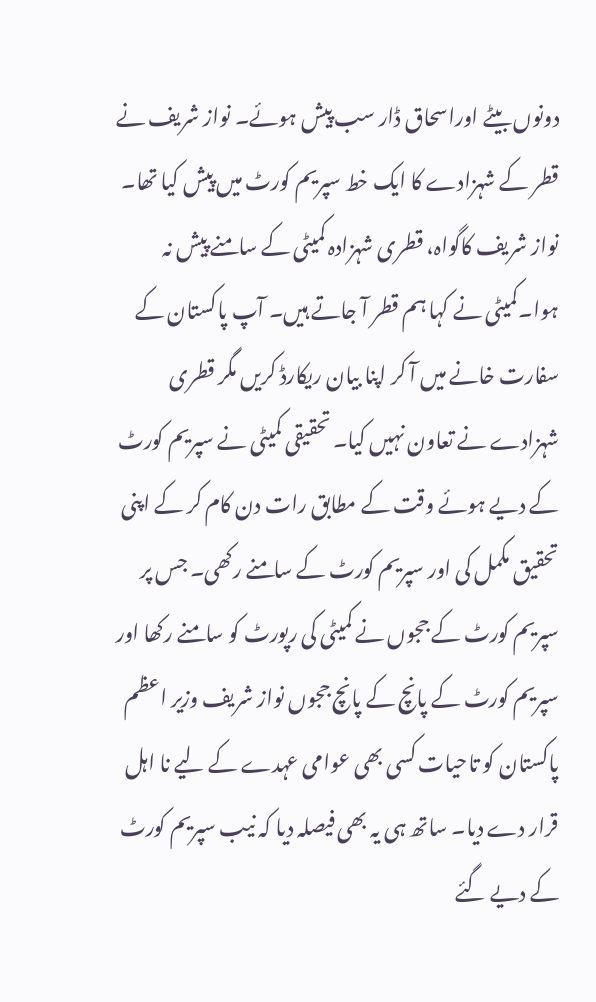دونوں بیٹے اوراسحاق ڈار سب پیش ہوئے۔ نواز شریف نے قطر کے شہزادے کا ایک خط سپریم کورٹ میں پیش کیا تھا۔ نواز شریف کاگواہ، قطری شہزادہ کمیٹی کے سامنے پیش نہ ہوا۔کمیٹی نے کہا ہم قطر آ جاتے ہیں۔ آپ پاکستان کے سفارت خانے میں آ کر اپنا بیان ریکارڈ کریں مگر قطری شہزادے نے تعاون نہیں کیا۔ تحقیقی کمیٹی نے سپریم کورٹ کے دیے ہوئے وقت کے مطابق رات دن کام کر کے اپنی تحقیق مکمل کی اور سپریم کورٹ کے سامنے رکھی۔ جس پر سپریم کورٹ کے ججوں نے کمیٹی کی رپورٹ کو سامنے رکھا اور سپریم کورٹ کے پانچ کے پانچ ججوں نواز شریف وزیر اعظم پاکستان کو تاحیات کسی بھی عوامی عہدے کے لیے نا اہل قرار دے دیا۔ ساتھ ہی یہ بھی فیصلہ دیا کہ نیب سپریم کورٹ کے دیے گئے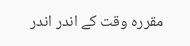مقررہ وقت کے اندر اندر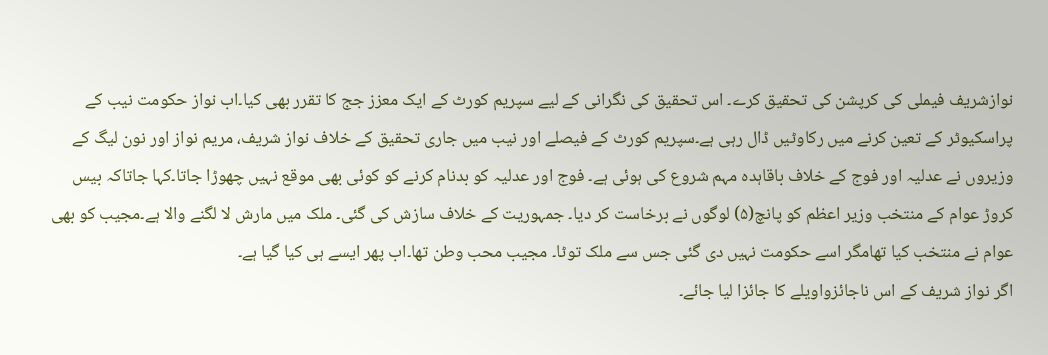نوازشریف فیملی کی کرپشن کی تحقیق کرے۔ اس تحقیق کی نگرانی کے لیے سپریم کورٹ کے ایک معزز جج کا تقرر بھی کیا۔اب نواز حکومت نیب کے پراسکیوٹر کے تعین کرنے میں رکاوٹیں ڈال رہی ہے۔سپریم کورٹ کے فیصلے اور نیب میں جاری تحقیق کے خلاف نواز شریف، مریم نواز اور نون لیگ کے وزیروں نے عدلیہ اور فوج کے خلاف باقاہدہ مہم شروع کی ہوئی ہے۔ فوج اور عدلیہ کو بدنام کرنے کو کوئی بھی موقع نہیں چھوڑا جاتا۔کہا جاتاکہ بیس کروڑ عوام کے منتخب وزیر اعظم کو پانچ(۵) لوگوں نے برخاست کر دیا۔ جمہوریت کے خلاف سازش کی گئی۔ ملک میں مارش لا لگنے والا ہے۔مجیب کو بھی عوام نے منتخب کیا تھامگر اسے حکومت نہیں دی گئی جس سے ملک توٹا۔ مجیب محب وطن تھا۔اب پھر ایسے ہی کیا گیا ہے۔
اگر نواز شریف کے اس ناجائزواویلے کا جائزا لیا جائے۔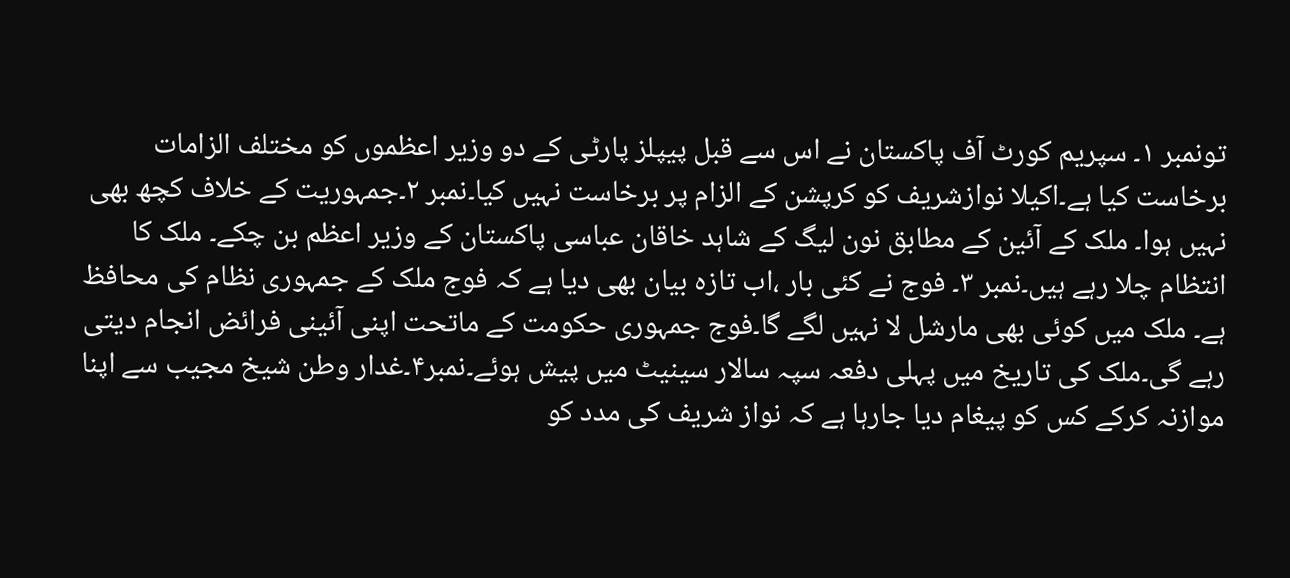تونمبر ۱۔ سپریم کورٹ آف پاکستان نے اس سے قبل پیپلز پارٹی کے دو وزیر اعظموں کو مختلف الزامات برخاست کیا ہے۔اکیلا نوازشریف کو کرپشن کے الزام پر برخاست نہیں کیا۔نمبر ۲۔جمہوریت کے خلاف کچھ بھی نہیں ہوا۔ ملک کے آئین کے مطابق نون لیگ کے شاہد خاقان عباسی پاکستان کے وزیر اعظم بن چکے۔ ملک کا انتظام چلا رہے ہیں۔نمبر ۳۔ فوج نے کئی بار ،اب تازہ بیان بھی دیا ہے کہ فوج ملک کے جمہوری نظام کی محافظ ہے۔ ملک میں کوئی بھی مارشل لا نہیں لگے گا۔فوج جمہوری حکومت کے ماتحت اپنی آئینی فرائض انجام دیتی رہے گی۔ملک کی تاریخ میں پہلی دفعہ سپہ سالار سینیٹ میں پیش ہوئے۔نمبر۴۔غدار وطن شیخ مجیب سے اپنا موازنہ کرکے کس کو پیغام دیا جارہا ہے کہ نواز شریف کی مدد کو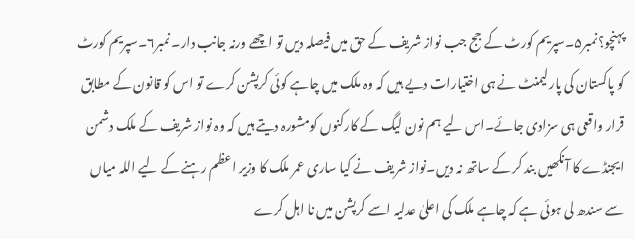پہنچو؟نمبر۵۔سپریم کورٹ کے جج جب نواز شریف کے حق میں فیصلہ دیں تو اچھے ورنہ جانب دار۔ نمبر۶۔سپریم کورٹ کو پاکستان کی پارلیمنٹ نے ہی اختیارات دیے ہیں کہ وہ ملک میں چاہے کوئی کرپشن کرے تو اس کو قانون کے مطابق قرار واقعی ہی سزادی جائے۔اس لیے ہم نون لیگ کے کارکنوں کومشورہ دیتے ہیں کہ وہ نواز شریف کے ملک دشمن ایجنڈے کا آنکھیں بند کر کے ساتھ نہ دیں۔نواز شریف نے کیا ساری عمر ملک کا وزیر اعظم رہنے کے لیے اللہ میاں سے سندھ لی ہوئی ہے کہ چاہے ملک کی اعلیٰ عدلیہ اسے کرپشن میں نا اہل کرے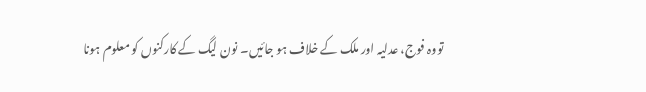تووہ فوج، عدلیہ اور ملک کے خلاف ہو جائیں۔ نون لیگ کے کارکنوں کو معلوم ہونا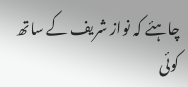چاہئے کہ نواز شریف کے ساتھ کوئی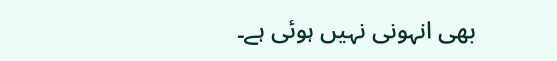بھی انہونی نہیں ہوئی ہے۔